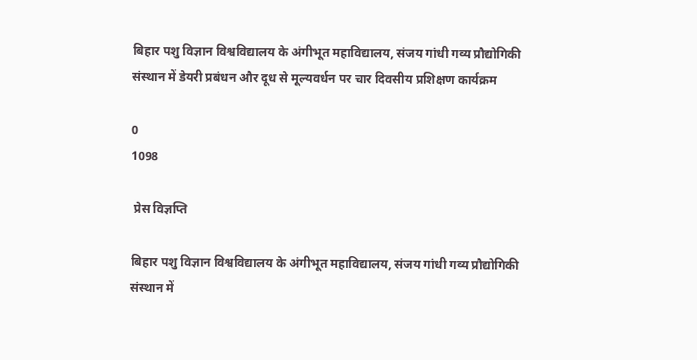बिहार पशु विज्ञान विश्वविद्यालय के अंगीभूत महाविद्यालय, संजय गांधी गव्य प्रौद्योगिकी संस्थान में डेयरी प्रबंधन और दूध से मूल्यवर्धन पर चार दिवसीय प्रशिक्षण कार्यक्रम

0
1098

 प्रेस विज्ञप्ति

बिहार पशु विज्ञान विश्वविद्यालय के अंगीभूत महाविद्यालय, संजय गांधी गव्य प्रौद्योगिकी संस्थान में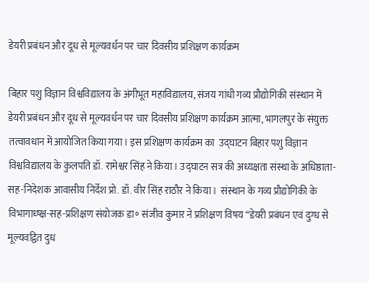डेयरी प्रबंधन और दूध से मूल्यवर्धन पर चार दिवसीय प्रशिक्षण कार्यक्रम

बिहार पशु विज्ञान विश्वविद्यालय के अंगीभूत महाविद्यालय, संजय गांधी गव्य प्रौद्योगिकी संस्थान में डेयरी प्रबंधन और दूध से मूल्यवर्धन पर चार दिवसीय प्रशिक्षण कार्यक्रम आत्मा, भागलपुर के संयुक्त तत्वावधान में आयोजित किया गया। इस प्रशिक्षण कार्यक्रम का  उद्घाटन बिहार पशु विज्ञान विश्वविद्यालय के कुलपति डॉ. रामेश्वर सिंह ने किया। उद्घाटन सत्र की अध्यक्षता संस्था के अधिष्ठाता-सह-निदेशक आवासीय निर्देश प्रो. डॉ. वीर सिंह राठौर ने किया।  संस्थान के गव्य प्रौद्योगिकी के विभागाध्ष्क्ष-सह-प्रशिक्षण संयोजक डा॰ संजीव कुमार ने प्रशिक्षण विषय “डेयरी प्रबंधन एवं दुग्ध से मूल्यवद्वित दुध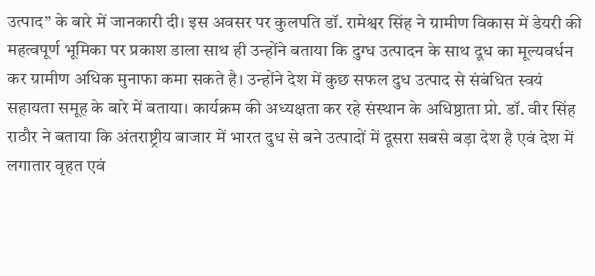उत्पाद” के बारे में जानकारी दी। इस अवसर पर कुलपति डॉ. रामेश्वर सिंह ने ग्रामीण विकास में डेयरी की महत्वपूर्ण भूमिका पर प्रकाश डाला साथ ही उन्होंने बताया कि दुग्ध उत्पादन के साथ दूध का मूल्यवर्धन कर ग्रामीण अधिक मुनाफा कमा सकते है। उन्होंने देश में कुछ सफल दुध उत्पाद से संबंधित स्वयं सहायता समूह के बारे में बताया। कार्यक्रम की अध्यक्षता कर रहे संस्थान के अधिष्ठाता प्रो. डॉ. वीर सिंह राठौर ने बताया कि अंतराष्ट्रीय बाजार में भारत दुध से बने उत्पादों में दूसरा सबसे बड़ा देश है एवं देश में लगातार वृहत एवं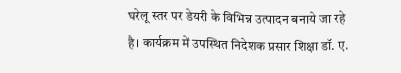घरेलू स्तर पर डेयरी के विभिन्न उत्पादन बनाये जा रहे है। कार्यक्रम में उपस्थित निदेशक प्रसार शिक्षा डॉ. ए.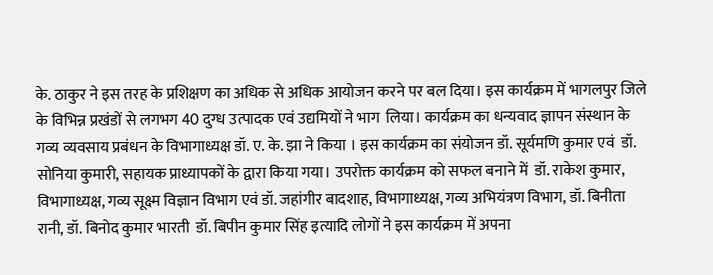के. ठाकुर ने इस तरह के प्रशिक्षण का अधिक से अधिक आयोजन करने पर बल दिया। इस कार्यक्रम में भागलपुर जिले के विभिन्न प्रखंडों से लगभग 40 दुग्ध उत्पादक एवं उद्यमियों ने भाग  लिया। कार्यक्रम का धन्यवाद ज्ञापन संस्थान के गव्य व्यवसाय प्रबंधन के विभागाध्यक्ष डॉ. ए. के. झा ने किया । इस कार्यक्रम का संयोजन डॉ. सूर्यमणि कुमार एवं  डॉ.   सोनिया कुमारी, सहायक प्राध्यापकों के द्वारा किया गया। उपरोक्त कार्यक्रम को सफल बनाने में  डॉ. राकेश कुमार, विभागाध्यक्ष, गव्य सूक्ष्म विज्ञान विभाग एवं डॉ. जहांगीर बादशाह, विभागाध्यक्ष, गव्य अभियंत्रण विभाग, डॉ. बिनीता रानी, डॉ. बिनोद कुमार भारती  डॉ. बिपीन कुमार सिंह इत्यादि लोगों ने इस कार्यक्रम में अपना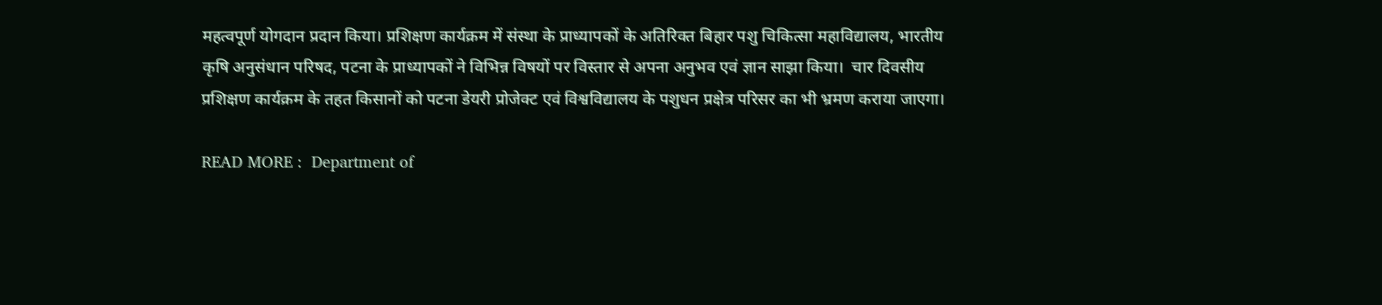महत्वपूर्ण योगदान प्रदान किया। प्रशिक्षण कार्यक्रम में संस्था के प्राध्यापकों के अतिरिक्त बिहार पशु चिकित्सा महाविद्यालय, भारतीय कृषि अनुसंधान परिषद, पटना के प्राध्यापकों ने विभिन्न विषयों पर विस्तार से अपना अनुभव एवं ज्ञान साझा किया।  चार दिवसीय प्रशिक्षण कार्यक्रम के तहत किसानों को पटना डेयरी प्रोजेक्ट एवं विश्वविद्यालय के पशुधन प्रक्षेत्र परिसर का भी भ्रमण कराया जाएगा।

READ MORE :  Department of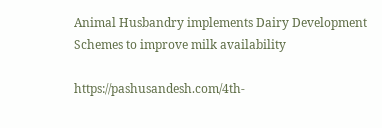Animal Husbandry implements Dairy Development Schemes to improve milk availability

https://pashusandesh.com/4th-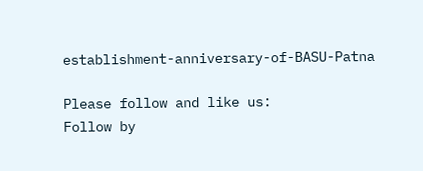establishment-anniversary-of-BASU-Patna

Please follow and like us:
Follow by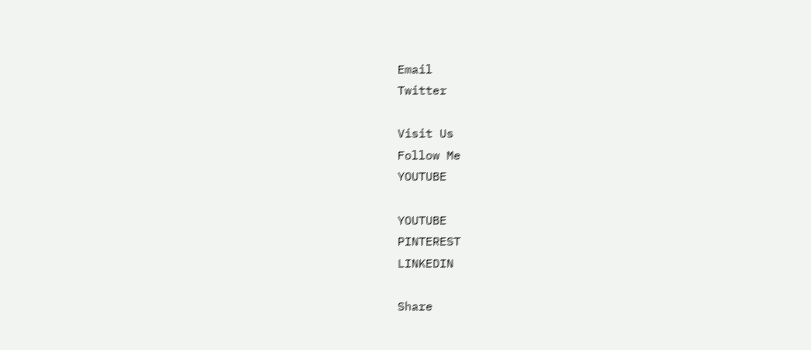Email
Twitter

Visit Us
Follow Me
YOUTUBE

YOUTUBE
PINTEREST
LINKEDIN

Share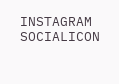INSTAGRAM
SOCIALICON